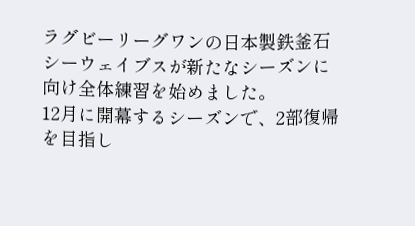ラグビーリーグワンの日本製鉄釜石シーウェイブスが新たなシーズンに向け全体練習を始めました。
12月に開幕するシーズンで、2部復帰を目指し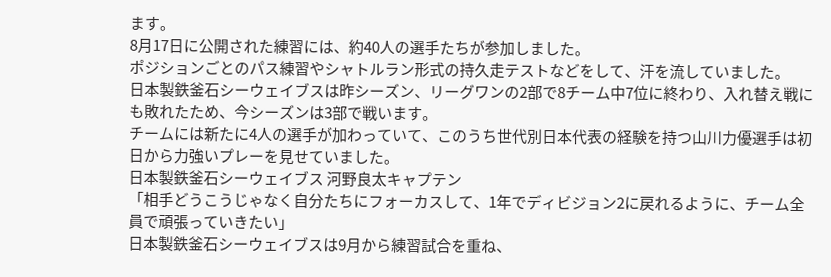ます。
8月17日に公開された練習には、約40人の選手たちが参加しました。
ポジションごとのパス練習やシャトルラン形式の持久走テストなどをして、汗を流していました。
日本製鉄釜石シーウェイブスは昨シーズン、リーグワンの2部で8チーム中7位に終わり、入れ替え戦にも敗れたため、今シーズンは3部で戦います。
チームには新たに4人の選手が加わっていて、このうち世代別日本代表の経験を持つ山川力優選手は初日から力強いプレーを見せていました。
日本製鉄釜石シーウェイブス 河野良太キャプテン
「相手どうこうじゃなく自分たちにフォーカスして、1年でディビジョン2に戻れるように、チーム全員で頑張っていきたい」
日本製鉄釜石シーウェイブスは9月から練習試合を重ね、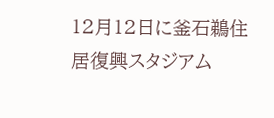12月12日に釜石鵜住居復興スタジアム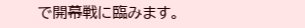で開幕戦に臨みます。